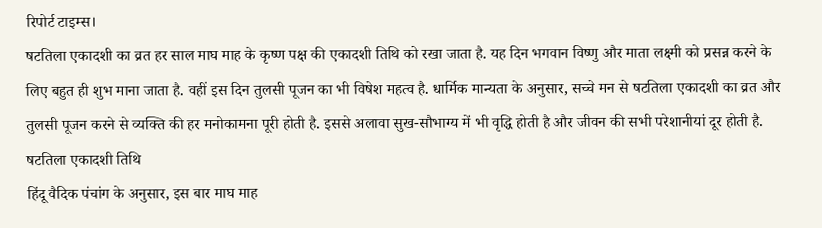रिपोर्ट टाइम्स।
षटतिला एकादशी का व्रत हर साल माघ माह के कृष्ण पक्ष की एकादशी तिथि को रखा जाता है. यह दिन भगवान विष्णु और माता लक्ष्मी को प्रसन्न करने के लिए बहुत ही शुभ माना जाता है. वहीं इस दिन तुलसी पूजन का भी विषेश महत्व है. धार्मिक मान्यता के अनुसार, सच्चे मन से षटतिला एकादशी का व्रत और तुलसी पूजन करने से व्यक्ति की हर मनोकामना पूरी होती है. इससे अलावा सुख-सौभाग्य में भी वृद्धि होती है और जीवन की सभी परेशानीयां दूर होती है.
षटतिला एकादशी तिथि
हिंदू वैदिक पंचांग के अनुसार, इस बार माघ माह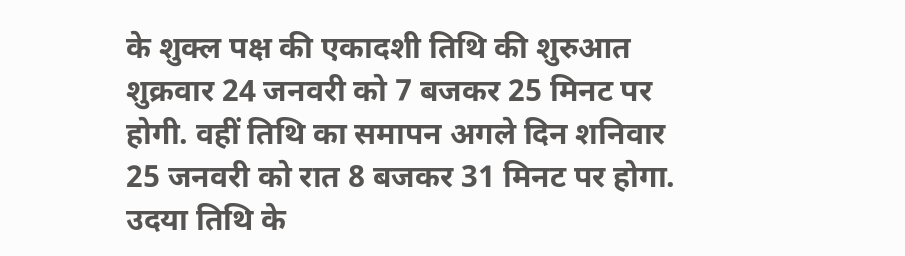के शुक्ल पक्ष की एकादशी तिथि की शुरुआत शुक्रवार 24 जनवरी को 7 बजकर 25 मिनट पर होगी. वहीं तिथि का समापन अगले दिन शनिवार 25 जनवरी को रात 8 बजकर 31 मिनट पर होगा. उदया तिथि के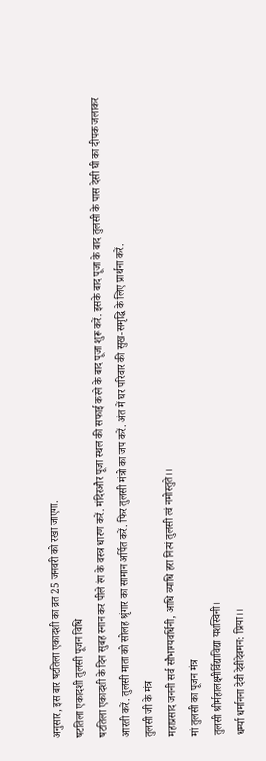अनुसार, इस बार षटतिला एकादशी का व्रत 25 जनवरी को रखा जाएगा.
षटतिला एकादशी तुलसी पूजन विधि
षटतिला एकादशी के दिन सुबह स्नान कर पीले रंग के वस्त्र धारण करें. मंदिरऔर पूजा स्थल की सफाई करने के बाद पूजा शुरू करें. इसके बाद पूजा के बाद तुलसी के पास देसी घी का दीपक जलाकर आरती करें. तुलसी माता को सोलह श्रृंगार का सामान अर्पित करें. फिर तुलसी मंत्रो का जप करें. अंत में घर परिवार की सुख-समृद्धि के लिए प्रार्थना करें.
तुलसी जी के मंत्र
महाप्रसाद जननी सर्व सौभाग्यवर्धिनी, आधि व्याधि हरा नित्यं तुलसी त्वं नमोस्तुते।।
मां तुलसी का पूजन मंत्र
तुलसी श्रीर्महालक्ष्मीर्विद्याविद्या यशस्विनी।
धर्म्या धर्मानना देवी देवीदेवमन: प्रिया।।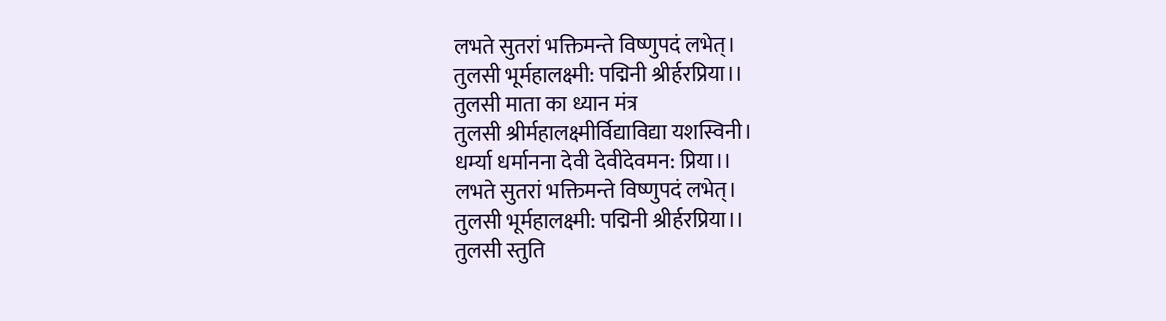लभते सुतरां भक्तिमन्ते विष्णुपदं लभेत्।
तुलसी भूर्महालक्ष्मी: पद्मिनी श्रीर्हरप्रिया।।
तुलसी माता का ध्यान मंत्र
तुलसी श्रीर्महालक्ष्मीर्विद्याविद्या यशस्विनी।
धर्म्या धर्मानना देवी देवीदेवमन: प्रिया।।
लभते सुतरां भक्तिमन्ते विष्णुपदं लभेत्।
तुलसी भूर्महालक्ष्मी: पद्मिनी श्रीर्हरप्रिया।।
तुलसी स्तुति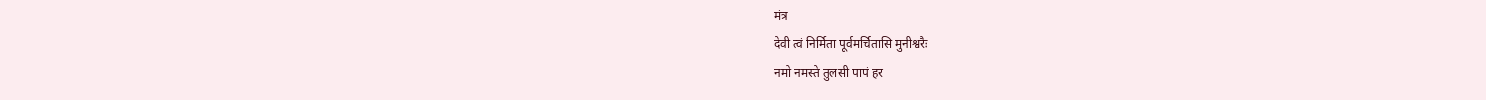मंत्र
देवी त्वं निर्मिता पूर्वमर्चितासि मुनीश्वरैः
नमो नमस्ते तुलसी पापं हर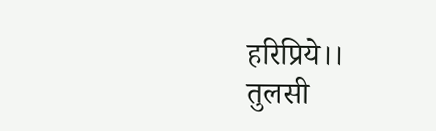हरिप्रिये।।
तुलसी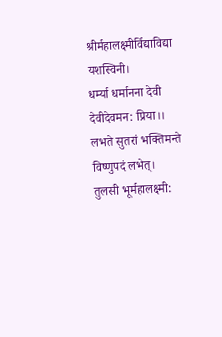श्रीर्महालक्ष्मीर्विद्याविद्या यशस्विनी।
धर्म्या धर्मानना देवी देवीदेवमन: प्रिया।।
लभते सुतरां भक्तिमन्ते विष्णुपदं लभेत्।
तुलसी भूर्महालक्ष्मी: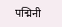पद्मिनी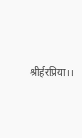श्रीर्हरप्रिया।।